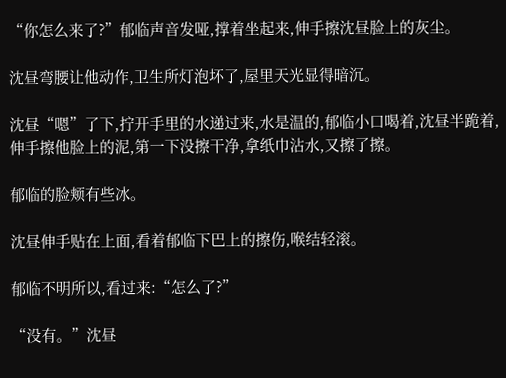“你怎么来了?”郁临声音发哑,撑着坐起来,伸手擦沈昼脸上的灰尘。

沈昼弯腰让他动作,卫生所灯泡坏了,屋里天光显得暗沉。

沈昼“嗯”了下,拧开手里的水递过来,水是温的,郁临小口喝着,沈昼半跪着,伸手擦他脸上的泥,第一下没擦干净,拿纸巾沾水,又擦了擦。

郁临的脸颊有些冰。

沈昼伸手贴在上面,看着郁临下巴上的擦伤,喉结轻滚。

郁临不明所以,看过来:“怎么了?”

“没有。”沈昼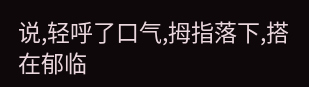说,轻呼了口气,拇指落下,搭在郁临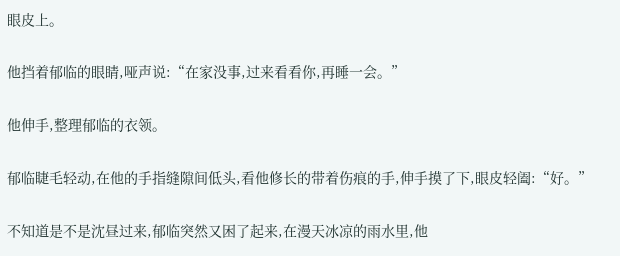眼皮上。

他挡着郁临的眼睛,哑声说:“在家没事,过来看看你,再睡一会。”

他伸手,整理郁临的衣领。

郁临睫毛轻动,在他的手指缝隙间低头,看他修长的带着伤痕的手,伸手摸了下,眼皮轻阖:“好。”

不知道是不是沈昼过来,郁临突然又困了起来,在漫天冰凉的雨水里,他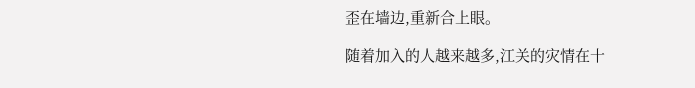歪在墙边,重新合上眼。

随着加入的人越来越多,江关的灾情在十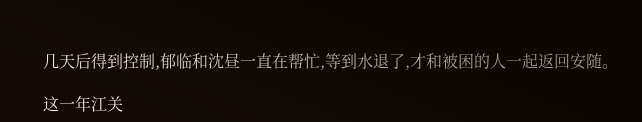几天后得到控制,郁临和沈昼一直在帮忙,等到水退了,才和被困的人一起返回安随。

这一年江关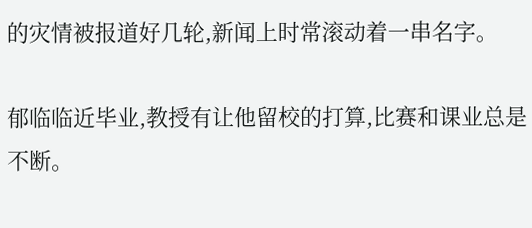的灾情被报道好几轮,新闻上时常滚动着一串名字。

郁临临近毕业,教授有让他留校的打算,比赛和课业总是不断。